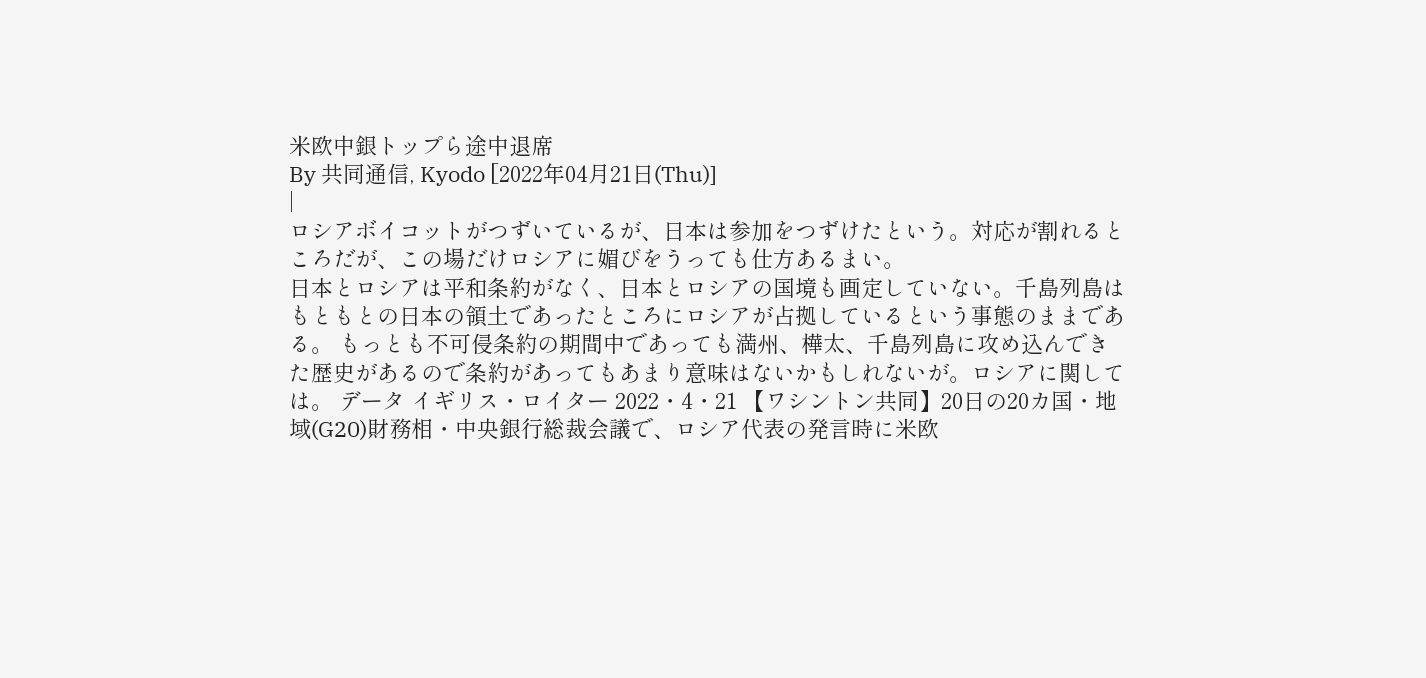米欧中銀トップら途中退席
By 共同通信, Kyodo [2022年04月21日(Thu)]
|
ロシアボイコットがつずいているが、日本は参加をつずけたという。対応が割れるところだが、この場だけロシアに媚びをうっても仕方あるまい。
日本とロシアは平和条約がなく、日本とロシアの国境も画定していない。千島列島はもともとの日本の領土であったところにロシアが占拠しているという事態のままである。 もっとも不可侵条約の期間中であっても満州、樺太、千島列島に攻め込んできた歴史があるので条約があってもあまり意味はないかもしれないが。ロシアに関しては。 データ イギリス・ロイター 2022・4・21 【ワシントン共同】20日の20カ国・地域(G20)財務相・中央銀行総裁会議で、ロシア代表の発言時に米欧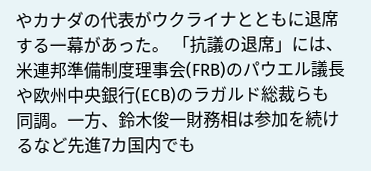やカナダの代表がウクライナとともに退席する一幕があった。 「抗議の退席」には、米連邦準備制度理事会(FRB)のパウエル議長や欧州中央銀行(ECB)のラガルド総裁らも同調。一方、鈴木俊一財務相は参加を続けるなど先進7カ国内でも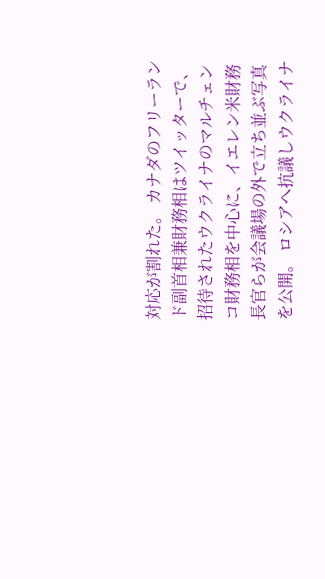対応が割れた。 カナダのフリーランド副首相兼財務相はツイッターで、招待されたウクライナのマルチェンコ財務相を中心に、イエレン米財務長官らが会議場の外で立ち並ぶ写真を公開。 ロシアへ抗議しウクライナ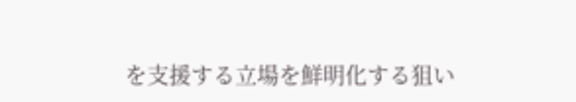を支援する立場を鮮明化する狙い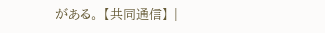がある。 【共同通信】 |